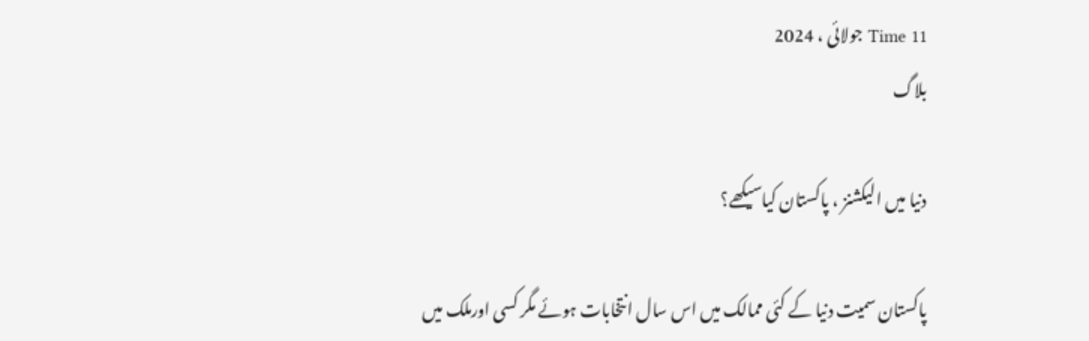Time 11 جولائی ، 2024
بلاگ

دنیا میں الیکشنز ، پاکستان کیاسیکھے؟

پاکستان سمیت دنیا کے کئی ممالک میں اس سال انتخابات ہوئے مگر کسی اورملک میں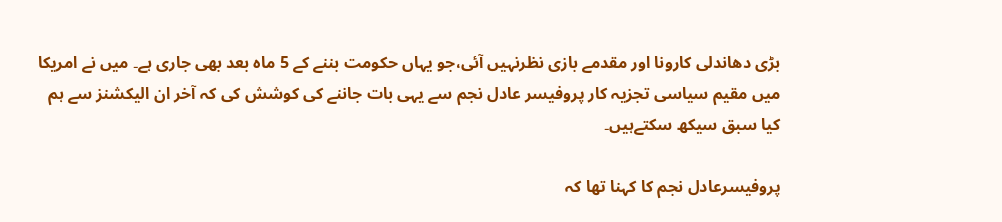بڑی دھاندلی کارونا اور مقدمے بازی نظرنہیں آئی،جو یہاں حکومت بننے کے 5 ماہ بعد بھی جاری ہے۔ میں نے امریکا میں مقیم سیاسی تجزیہ کار پروفیسر عادل نجم سے یہی بات جاننے کی کوشش کی کہ آخر ان الیکشنز سے ہم کیا سبق سیکھ سکتےہیں۔

پروفیسرعادل نجم کا کہنا تھا کہ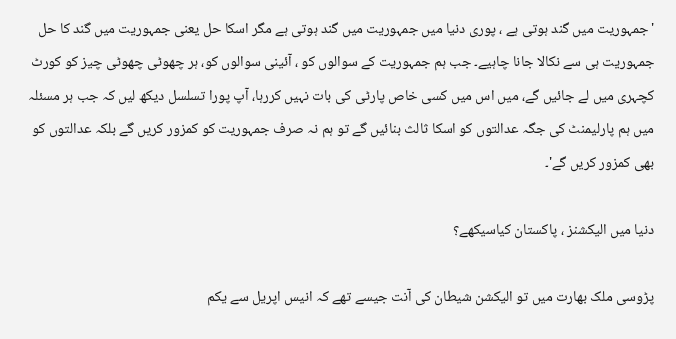'جمہوریت میں گند ہوتی ہے ، پوری دنیا میں جمہوریت میں گند ہوتی ہے مگر اسکا حل یعنی جمہوریت میں گند کا حل جمہوریت ہی سے نکالا جانا چاہیے۔ جب ہم جمہوریت کے سوالوں کو ، آئینی سوالوں کو، ہر چھوٹی چھوٹی چیز کو کورٹ کچہری میں لے جائیں گے، میں اس میں کسی خاص پارٹی کی بات نہیں کررہا، آپ پورا تسلسل دیکھ لیں کہ جب ہر مسئلہ میں ہم پارلیمنٹ کی جگہ عدالتوں کو اسکا ثالث بنائیں گے تو ہم نہ صرف جمہوریت کو کمزور کریں گے بلکہ عدالتوں کو بھی کمزور کریں گے'۔

دنیا میں الیکشنز ، پاکستان کیاسیکھے؟

پڑوسی ملک بھارت میں تو الیکشن شیطان کی آنت جیسے تھے کہ انیس اپریل سے یکم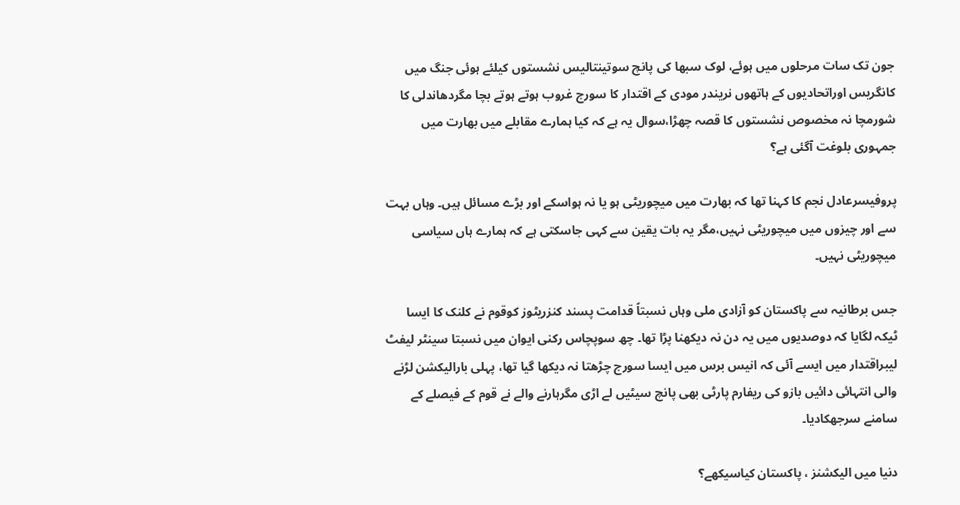جون تک سات مرحلوں میں ہوئے، لوک سبھا کی پانچ سوتینتالیس نشستوں کیلئے ہوئی جنگ میں کانگریس اوراتحادیوں کے ہاتھوں نریندر مودی کے اقتدار کا سورج غروب ہوتے ہوتے بچا مگردھاندلی کا شورمچا نہ مخصوص نشستوں کا قصہ چھڑا،سوال یہ ہے کہ کیا ہمارے مقابلے میں بھارت میں جمہوری بلوغت آگئی ہے؟

پروفیسرعادل نجم کا کہنا تھا کہ بھارت میں میچوریٹی ہو یا نہ ہواسکے اور بڑے مسائل ہیں۔ وہاں بہت سے اور چیزوں میں میچوریٹی نہیں،مگر یہ بات یقین سے کہی جاسکتی ہے کہ ہمارے ہاں سیاسی میچوریٹی نہیں۔

جس برطانیہ سے پاکستان کو آزادی ملی وہاں نسبتاً قدامت پسند کنزریٹوز کوقوم نے کلنک کا ایسا ٹیکہ لگایا کہ دوصدیوں میں یہ دن نہ دیکھنا پڑا تھا۔ چھ سوپچاس رکنی ایوان میں نسبتا سینٹر لیفٹ لیبراقتدار میں ایسے آئی کہ انیس برس میں ایسا سورج چڑھتا نہ دیکھا گیا تھا، پہلی بارالیکشن لڑنے والی انتہائی دائیں بازو کی ریفارم پارٹی بھی پانچ سیٹیں لے اڑی مگرہارنے والے نے قوم کے فیصلے کے سامنے سرجھکادیا۔

دنیا میں الیکشنز ، پاکستان کیاسیکھے؟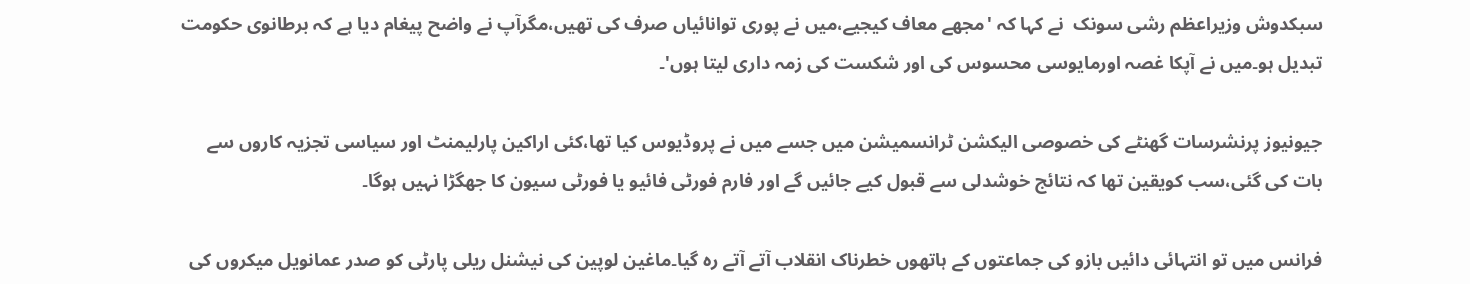سبکدوش وزیراعظم رشی سونک  نے کہا کہ 'مجھے معاف کیجیے،میں نے پوری توانائیاں صرف کی تھیں،مگرآپ نے واضح پیغام دیا ہے کہ برطانوی حکومت تبدیل ہو۔میں نے آپکا غصہ اورمایوسی محسوس کی اور شکست کی زمہ داری لیتا ہوں'۔

جیونیوز پرنشرسات گھنٹے کی خصوصی الیکشن ٹرانسمیشن میں جسے میں نے پروڈیوس کیا تھا،کئی اراکین پارلیمنٹ اور سیاسی تجزیہ کاروں سے بات کی گئی،سب کویقین تھا کہ نتائج خوشدلی سے قبول کیے جائیں گے اور فارم فورٹی فائیو یا فورٹی سیون کا جھگڑا نہیں ہوگا۔

فرانس میں تو انتہائی دائیں بازو کی جماعتوں کے ہاتھوں خطرناک انقلاب آتے آتے رہ گیا۔ماغین لوپین کی نیشنل ریلی پارٹی کو صدر عمانویل میکروں کی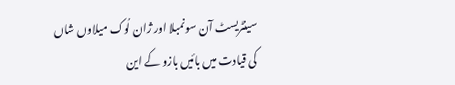سینٹریسٹ آن سونمبلا اور ژان لُوک میلاوں شاں کی قیادت میں بائیں بازو کے این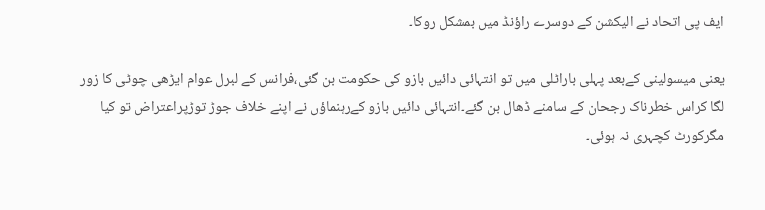ایف پی اتحاد نے الیکشن کے دوسرے راؤنڈ میں بمشکل روکا۔

یعنی میسولینی کےبعد پہلی باراٹلی میں تو انتہائی دائیں بازو کی حکومت بن گئی،فرانس کے لبرل عوام ایڑھی چوٹی کا زور لگا کراس خطرناک رجحان کے سامنے ڈھال بن گئے۔انتہائی دائیں بازو کےرہنماؤں نے اپنے خلاف جوڑ توڑپراعتراض تو کیا مگرکورٹ کچہری نہ ہوئی۔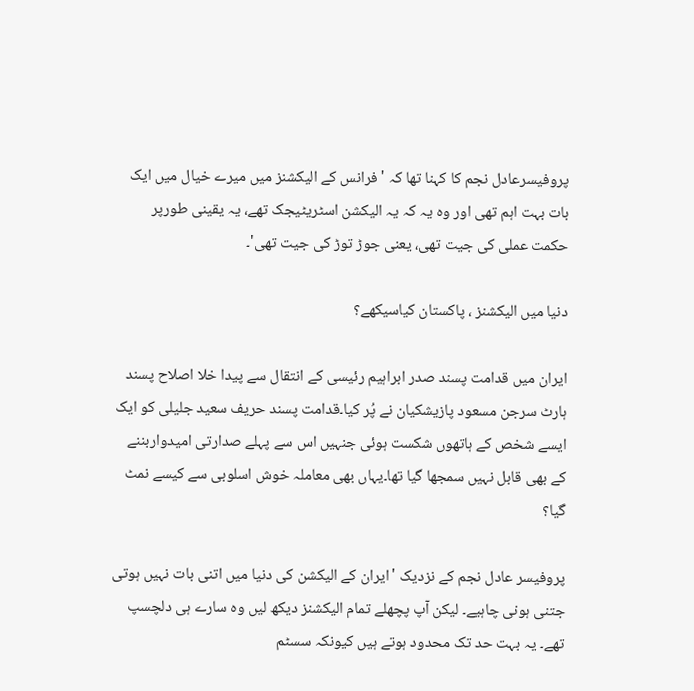پروفیسرعادل نجم کا کہنا تھا کہ 'فرانس کے الیکشنز میں میرے خیال میں ایک بات بہت اہم تھی اور وہ یہ کہ یہ الیکشن اسٹریٹیجک تھے، یہ یقینی طورپر حکمت عملی کی جیت تھی، یعنی جوڑ توڑ کی جیت تھی'۔

دنیا میں الیکشنز ، پاکستان کیاسیکھے؟

ایران میں قدامت پسند صدر ابراہیم رئیسی کے انتقال سے پیدا خلا اصلاح پسند ہارٹ سرجن مسعود پازیشکیان نے پُر کیا۔قدامت پسند حریف سعید جلیلی کو ایک ایسے شخص کے ہاتھوں شکست ہوئی جنہیں اس سے پہلے صدارتی امیدواربننے کے بھی قابل نہیں سمجھا گیا تھا۔یہاں بھی معاملہ خوش اسلوبی سے کیسے نمٹ گیا؟

پروفیسر عادل نجم کے نزدیک 'ایران کے الیکشن کی دنیا میں اتنی بات نہیں ہوتی جتنی ہونی چاہیے۔ لیکن آپ پچھلے تمام الیکشنز دیکھ لیں وہ سارے ہی دلچسپ تھے۔ یہ بہت حد تک محدود ہوتے ہیں کیونکہ سسٹم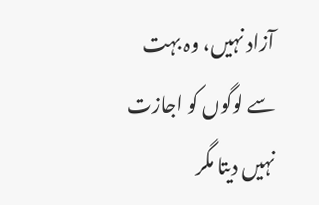آزاد نہیں، وہ بہت سے لوگوں کو اجازت نہیں دیتا مگر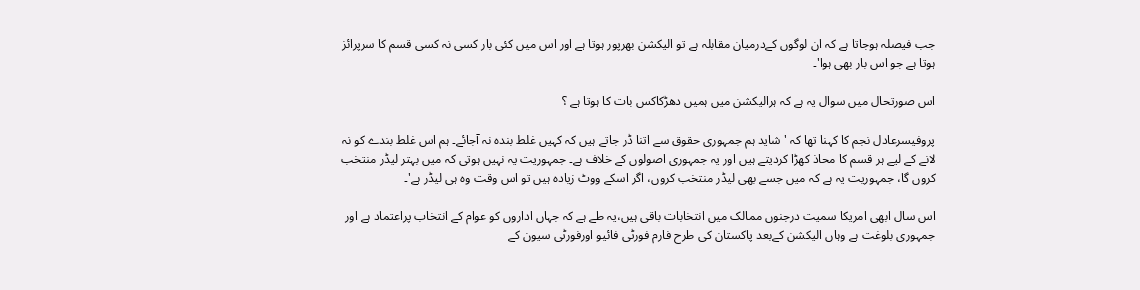جب فیصلہ ہوجاتا ہے کہ ان لوگوں کےدرمیان مقابلہ ہے تو الیکشن بھرپور ہوتا ہے اور اس میں کئی بار کسی نہ کسی قسم کا سرپرائز ہوتا ہے جو اس بار بھی ہوا'۔

اس صورتحال میں سوال یہ ہے کہ ہرالیکشن میں ہمیں دھڑکاکس بات کا ہوتا ہے ؟

پروفیسرعادل نجم کا کہنا تھا کہ 'شاید ہم جمہوری حقوق سے اتنا ڈر جاتے ہیں کہ کہیں غلط بندہ نہ آجائے۔ ہم اس غلط بندے کو نہ لانے کے لیے ہر قسم کا محاذ کھڑا کردیتے ہیں اور یہ جمہوری اصولوں کے خلاف ہے۔ جمہوریت یہ نہیں ہوتی کہ میں بہتر لیڈر منتخب کروں گا، جمہوریت یہ ہے کہ میں جسے بھی لیڈر منتخب کروں، اگر اسکے ووٹ زیادہ ہیں تو اس وقت وہ ہی لیڈر ہے'۔

اس سال ابھی امریکا سمیت درجنوں ممالک میں انتخابات باقی ہیں،یہ طے ہے کہ جہاں اداروں کو عوام کے انتخاب پراعتماد ہے اور جمہوری بلوغت ہے وہاں الیکشن کےبعد پاکستان کی طرح فارم فورٹی فائیو اورفورٹی سیون کے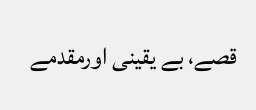قصے، بے یقینی اورمقدمے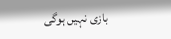بازی نہیں ہوگی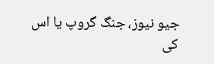جیو نیوز، جنگ گروپ یا اس کی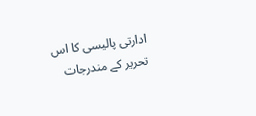ادارتی پالیسی کا اس تحریر کے مندرجات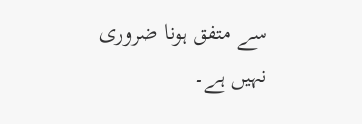سے متفق ہونا ضروری نہیں ہے۔